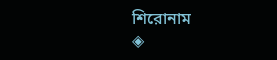শিরোনাম
◈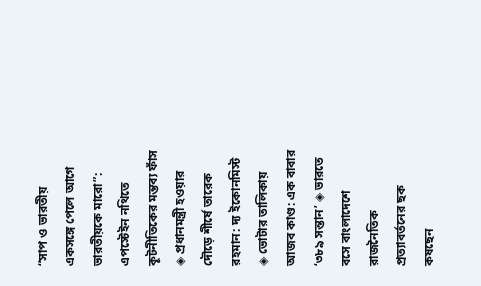“সাপ ও ভারতীয় একসঙ্গে পেলে আগে ভারতীয়কে মারো”: এপস্টেইন নথিতে কূটনীতিকের মন্তব্য ফাঁস ◈ প্রধানমন্ত্রী হওয়ার দৌড়ে শীর্ষে তারেক রহমান: দ্য ইকোনমিস্ট ◈ ভোটার তালিকায় আজব কাণ্ড: এক বাবার ‘৩৮৯ সন্তান’ ◈ ভারতে বসে বাংলাদেশে রাজনৈতিক প্রত্যাবর্তনের ছক কষছেন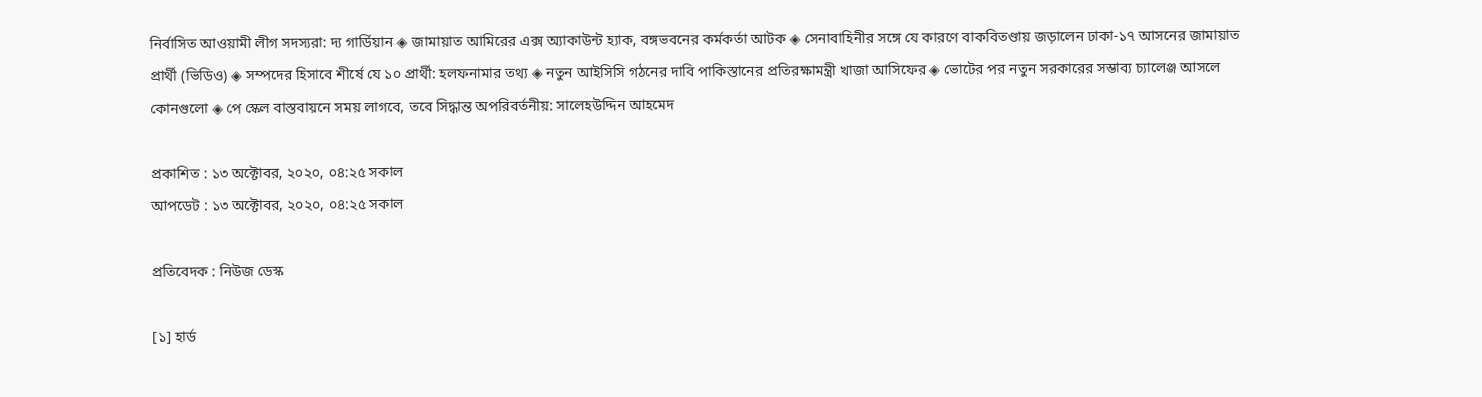নির্বাসিত আওয়ামী লীগ সদস্যরা: দ্য গার্ডিয়ান ◈ জামায়াত আমিরের এক্স অ্যাকাউন্ট হ্যাক, বঙ্গভবনের কর্মকর্তা আটক ◈ সেনাবাহিনীর সঙ্গে যে কারণে বাকবিতণ্ডায় জড়ালেন ঢাকা-১৭ আসনের জামায়াত প্রার্থী (ভিডিও) ◈ সম্পদের হিসাবে শীর্ষে যে ১০ প্রার্থী: হলফনামার তথ্য ◈ নতুন আইসিসি গঠনের দাবি পা‌কিস্তা‌নের প্রতিরক্ষামন্ত্রী খাজা আসিফের ◈ ভোটের পর নতুন সরকারের সম্ভাব্য চ্যালেঞ্জ আসলে কোনগুলো ◈ পে স্কেল বাস্তবায়নে সময় লাগবে, তবে সিদ্ধান্ত অপরিবর্তনীয়: সালেহউদ্দিন আহমেদ

প্রকাশিত : ১৩ অক্টোবর, ২০২০, ০৪:২৫ সকাল
আপডেট : ১৩ অক্টোবর, ২০২০, ০৪:২৫ সকাল

প্রতিবেদক : নিউজ ডেস্ক

[১] হার্ড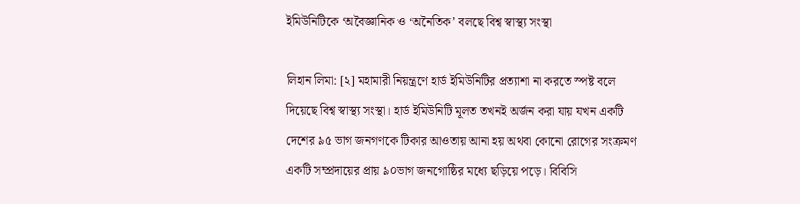ইমিউনিটিকে ‘অবৈজ্ঞানিক ও ‘অনৈতিক’ বলছে বিশ্ব স্বাস্থ্য সংস্থা

লিহান লিমা: [২] মহামারী নিয়ন্ত্রণে হার্ড ইমিউনিটির প্রত্যাশা না করতে স্পষ্ট বলে দিয়েছে বিশ্ব স্বাস্থ্য সংস্থা। হার্ড ইমিউনিটি মূলত তখনই অর্জন করা যায় যখন একটি দেশের ৯৫ ভাগ জনগণকে টিকার আওতায় আনা হয় অথবা কোনো রোগের সংক্রমণ একটি সম্প্রদায়ের প্রায় ৯০ভাগ জনগোষ্ঠির মধ্যে ছড়িয়ে পড়ে। বিবিসি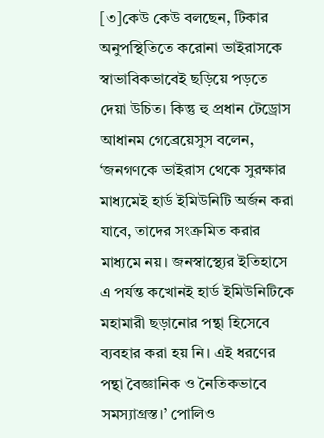[৩]কেউ কেউ বলছেন, টিকার অনুপস্থিতিতে করোনা ভাইরাসকে স্বাভাবিকভাবেই ছড়িয়ে পড়তে দেয়া উচিত। কিন্তু হু প্রধান টেড্রোস আধানম গেব্রেয়েসুস বলেন, ‘জনগণকে ভাইরাস থেকে সুরক্ষার মাধ্যমেই হার্ড ইমিউনিটি অর্জন করা যাবে, তাদের সংক্রমিত করার মাধ্যমে নয়। জনস্বাস্থ্যের ইতিহাসে এ পর্যন্ত কখোনই হার্ড ইমিউনিটিকে মহামারী ছড়ানোর পন্থা হিসেবে ব্যবহার করা হয় নি। এই ধরণের পন্থা বৈজ্ঞানিক ও নৈতিকভাবে সমস্যাগ্রস্ত।’ পোলিও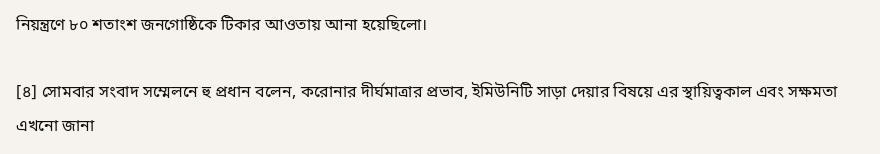নিয়ন্ত্রণে ৮০ শতাংশ জনগোষ্ঠিকে টিকার আওতায় আনা হয়েছিলো।

[৪] সোমবার সংবাদ সম্মেলনে হু প্রধান বলেন, করোনার দীর্ঘমাত্রার প্রভাব, ইমিউনিটি সাড়া দেয়ার বিষয়ে এর স্থায়িত্বকাল এবং সক্ষমতা এখনো জানা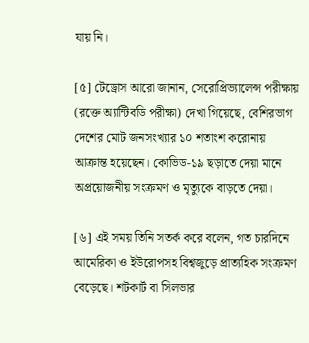যায় নি।

[৫] টেড্রোস আরো জানান, সেরোপ্রিভ্যালেন্স পরীক্ষায় (রক্তে অ্যান্টিবডি পরীক্ষা) দেখা গিয়েছে, বেশিরভাগ দেশের মোট জনসংখ্যার ১০ শতাংশ করোনায় আক্রান্ত হয়েছেন। কোভিড-১৯ ছড়াতে দেয়া মানে অপ্রয়োজনীয় সংক্রমণ ও মৃত্যুকে বাড়তে দেয়া।

[৬] এই সময় তিনি সতর্ক করে বলেন, গত চারদিনে আমেরিকা ও ইউরোপসহ বিশ্বজুড়ে প্রাত্যহিক সংক্রমণ বেড়েছে। শটকার্ট বা সিলভার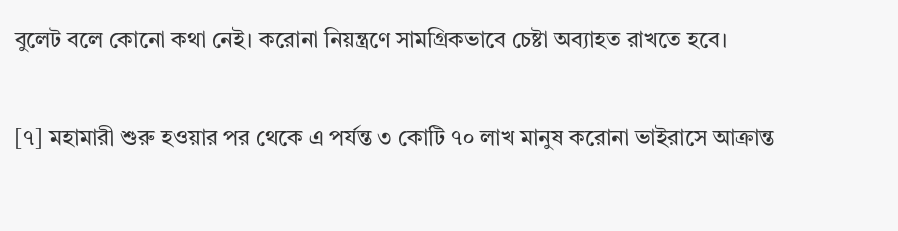বুলেট বলে কোনো কথা নেই। করোনা নিয়ন্ত্রণে সামগ্রিকভাবে চেষ্টা অব্যাহত রাখতে হবে।

[৭] মহামারী শুরু হওয়ার পর থেকে এ পর্যন্ত ৩ কোটি ৭০ লাখ মানুষ করোনা ভাইরাসে আক্রান্ত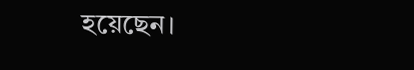হয়েছেন।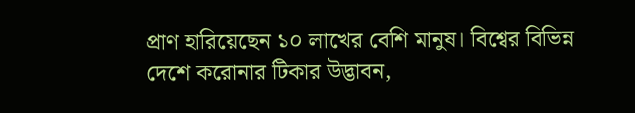প্রাণ হারিয়েছেন ১০ লাখের বেশি মানুষ। বিশ্বের বিভিন্ন দেশে করোনার টিকার উদ্ভাবন,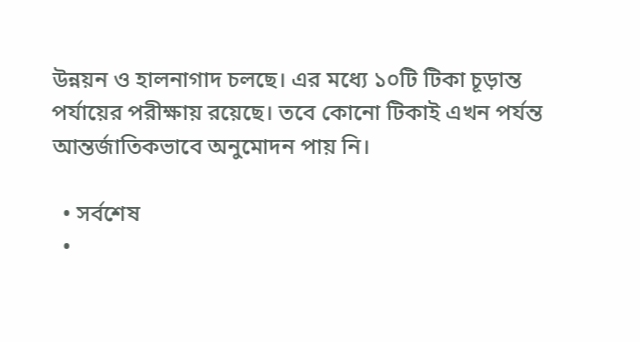উন্নয়ন ও হালনাগাদ চলছে। এর মধ্যে ১০টি টিকা চূড়ান্ত পর্যায়ের পরীক্ষায় রয়েছে। তবে কোনো টিকাই এখন পর্যন্ত আন্তর্জাতিকভাবে অনুমোদন পায় নি।

  • সর্বশেষ
  •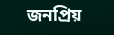জনপ্রিয়